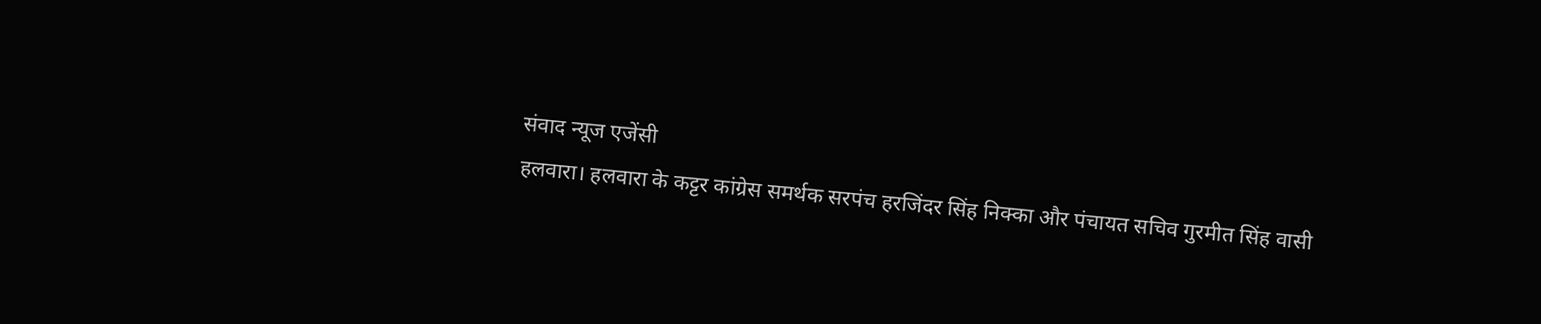संवाद न्यूज एजेंसी
हलवारा। हलवारा के कट्टर कांग्रेस समर्थक सरपंच हरजिंदर सिंह निक्का और पंचायत सचिव गुरमीत सिंह वासी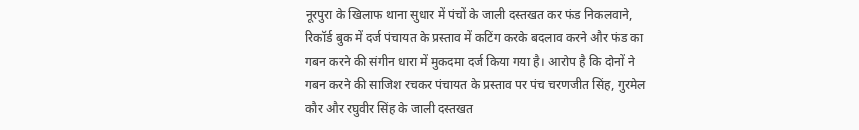नूरपुरा के खिलाफ थाना सुधार में पंचों के जाली दस्तखत कर फंड निकलवाने, रिकॉर्ड बुक में दर्ज पंचायत के प्रस्ताव में कटिंग करके बदलाव करने और फंड का गबन करने की संगीन धारा में मुकदमा दर्ज किया गया है। आरोप है कि दोनों ने गबन करने की साजिश रचकर पंचायत के प्रस्ताव पर पंच चरणजीत सिंह, गुरमेल कौर और रघुवीर सिंह के जाली दस्तखत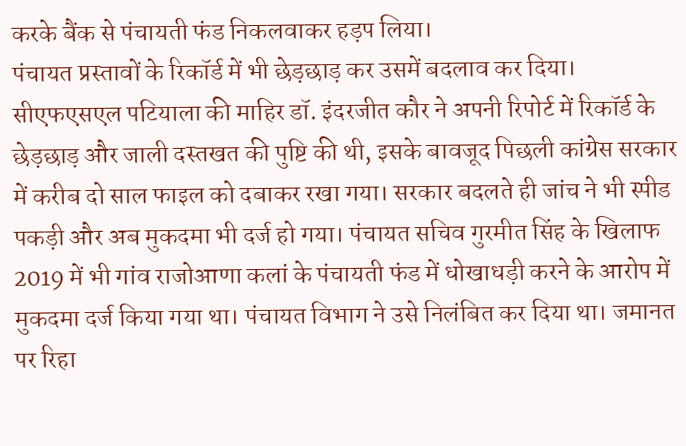करके बैंक से पंचायती फंड निकलवाकर हड़प लिया।
पंचायत प्रस्तावों के रिकॉर्ड में भी छेड़छाड़ कर उसमें बदलाव कर दिया। सीएफएसएल पटियाला की माहिर डॉ. इंदरजीत कौर ने अपनी रिपोर्ट में रिकॉर्ड के छेड़छाड़ और जाली दस्तखत की पुष्टि की थी, इसके बावजूद पिछली कांग्रेस सरकार में करीब दो साल फाइल को दबाकर रखा गया। सरकार बदलते ही जांच ने भी स्पीड पकड़ी और अब मुकदमा भी दर्ज हो गया। पंचायत सचिव गुरमीत सिंह के खिलाफ 2019 में भी गांव राजोआणा कलां के पंचायती फंड में धोखाधड़ी करने के आरोप में मुकदमा दर्ज किया गया था। पंचायत विभाग ने उसे निलंबित कर दिया था। जमानत पर रिहा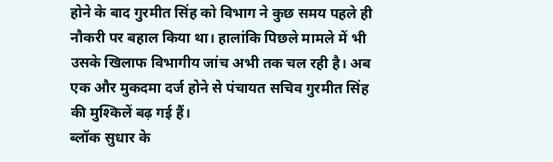होने के बाद गुरमीत सिंह को विभाग ने कुछ समय पहले ही नौकरी पर बहाल किया था। हालांकि पिछले मामले में भी उसके खिलाफ विभागीय जांच अभी तक चल रही है। अब एक और मुकदमा दर्ज होने से पंचायत सचिव गुरमीत सिंह की मुश्किलें बढ़ गई हैं।
ब्लॉक सुधार के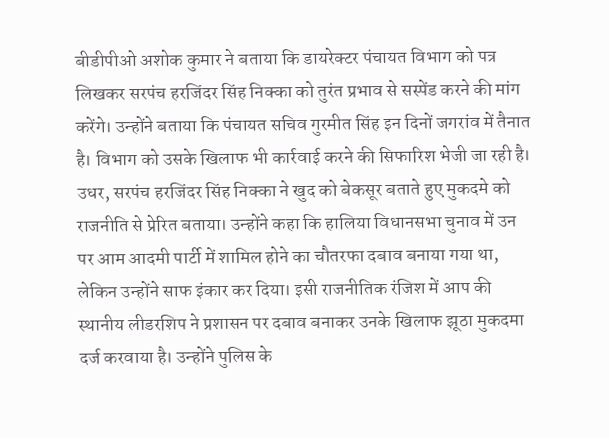बीडीपीओ अशोक कुमार ने बताया कि डायरेक्टर पंचायत विभाग को पत्र लिखकर सरपंच हरजिंदर सिंह निक्का को तुरंत प्रभाव से सस्पेंड करने की मांग करेंगे। उन्होंने बताया कि पंचायत सचिव गुरमीत सिंह इन दिनों जगरांव में तैनात है। विभाग को उसके खिलाफ भी कार्रवाई करने की सिफारिश भेजी जा रही है।
उधर, सरपंच हरजिंदर सिंह निक्का ने खुद को बेकसूर बताते हुए मुकदमे को राजनीति से प्रेरित बताया। उन्होंने कहा कि हालिया विधानसभा चुनाव में उन पर आम आदमी पार्टी में शामिल होने का चौतरफा दबाव बनाया गया था, लेकिन उन्होंने साफ इंकार कर दिया। इसी राजनीतिक रंजिश में आप की स्थानीय लीडरशिप ने प्रशासन पर दबाव बनाकर उनके खिलाफ झूठा मुकदमा दर्ज करवाया है। उन्होंने पुलिस के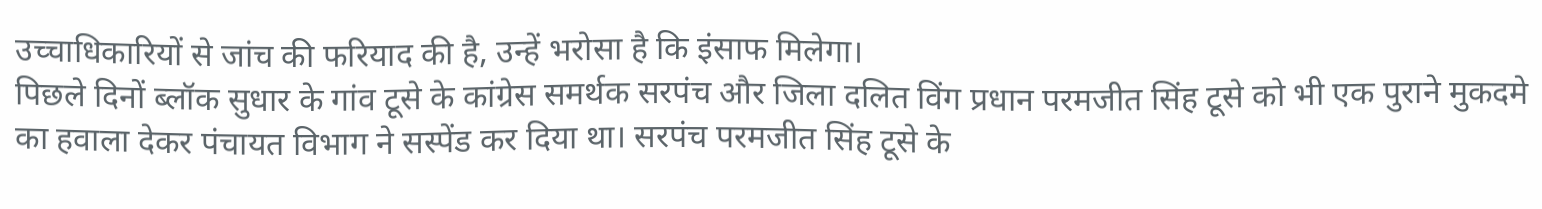उच्चाधिकारियों से जांच की फरियाद की है, उन्हें भरोसा है कि इंसाफ मिलेगा।
पिछले दिनों ब्लॉक सुधार के गांव टूसे के कांग्रेस समर्थक सरपंच और जिला दलित विंग प्रधान परमजीत सिंह टूसे को भी एक पुराने मुकदमे का हवाला देकर पंचायत विभाग ने सस्पेंड कर दिया था। सरपंच परमजीत सिंह टूसे के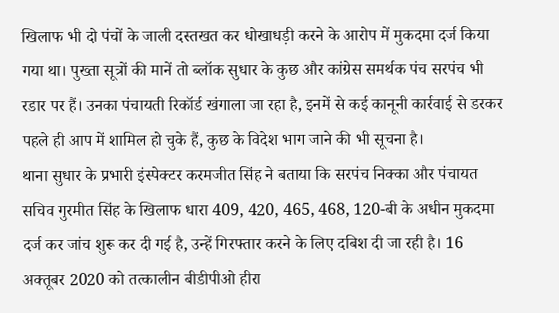खिलाफ भी दो पंचों के जाली दस्तखत कर धोखाधड़ी करने के आरोप में मुकदमा दर्ज किया गया था। पुख्ता सूत्रों की मानें तो ब्लॉक सुधार के कुछ और कांग्रेस समर्थक पंच सरपंच भी रडार पर हैं। उनका पंचायती रिकॉर्ड खंगाला जा रहा है, इनमें से कई कानूनी कार्रवाई से डरकर पहले ही आप में शामिल हो चुके हैं, कुछ के विदेश भाग जाने की भी सूचना है।
थाना सुधार के प्रभारी इंस्पेक्टर करमजीत सिंह ने बताया कि सरपंच निक्का और पंचायत सचिव गुरमीत सिंह के खिलाफ धारा 409, 420, 465, 468, 120-बी के अधीन मुकदमा दर्ज कर जांच शुरू कर दी गई है, उन्हें गिरफ्तार करने के लिए दबिश दी जा रही है। 16 अक्तूबर 2020 को तत्कालीन बीडीपीओ हीरा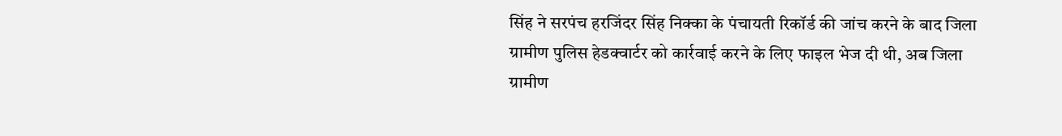सिंह ने सरपंच हरजिंदर सिंह निक्का के पंचायती रिकॉर्ड की जांच करने के बाद जिला ग्रामीण पुलिस हेडक्वार्टर को कार्रवाई करने के लिए फाइल भेज दी थी, अब जिला ग्रामीण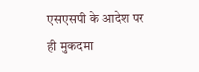एसएसपी के आदेश पर ही मुकदमा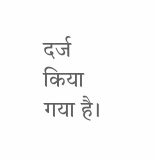दर्ज किया गया है।